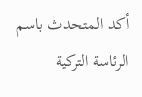أكد المتحدث باسم الرئاسة التركية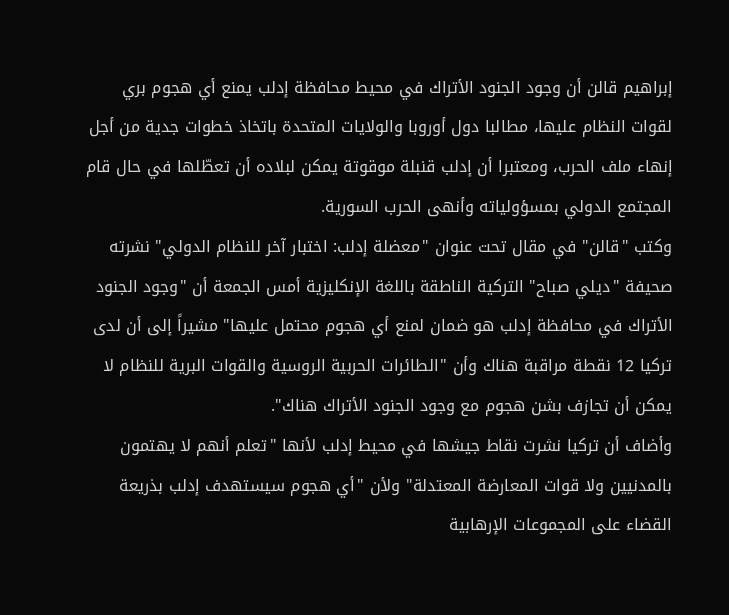إبراهيم قالن أن وجود الجنود الأتراك في محيط محافظة إدلب يمنع أي هجوم بري لقوات النظام عليها، مطالبا دول أوروبا والولايات المتحدة باتخاذ خطوات جدية من أجل إنهاء ملف الحرب، ومعتبرا أن إدلب قنبلة موقوتة يمكن لبلاده أن تعطّلها في حال قام المجتمع الدولي بمسؤولياته وأنهى الحرب السورية.
وكتب "قالن" في مقال تحت عنوان "معضلة إدلب: اختبار آخر للنظام الدولي" نشرته صحيفة "ديلي صباح" التركية الناطقة باللغة الإنكليزية أمس الجمعة أن "وجود الجنود الأتراك في محافظة إدلب هو ضمان لمنع أي هجوم محتمل عليها" مشيراً إلى أن لدى تركيا 12 نقطة مراقبة هناك وأن "الطائرات الحربية الروسية والقوات البرية للنظام لا يمكن أن تجازف بشن هجوم مع وجود الجنود الأتراك هناك".
وأضاف أن تركيا نشرت نقاط جيشها في محيط إدلب لأنها "تعلم أنهم لا يهتمون بالمدنيين ولا قوات المعارضة المعتدلة" ولأن "أي هجوم سيستهدف إدلب بذريعة القضاء على المجموعات الإرهابية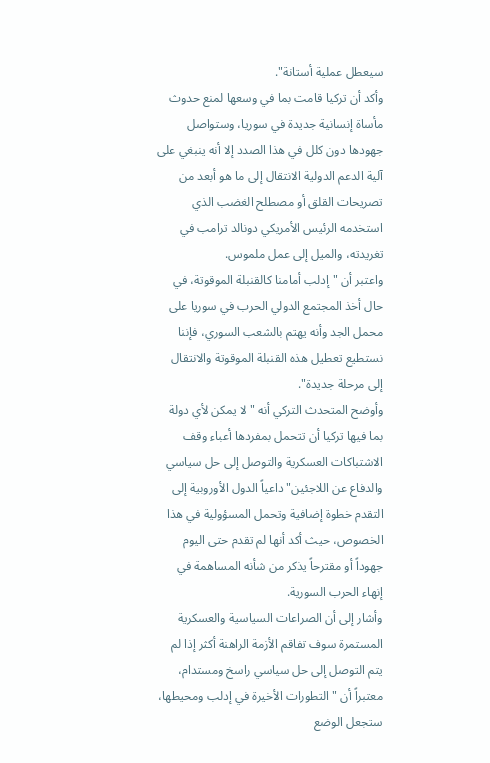سيعطل عملية أستانة".
وأكد أن تركيا قامت بما في وسعها لمنع حدوث مأساة إنسانية جديدة في سوريا، وستواصل جهودها دون كلل في هذا الصدد إلا أنه ينبغي على آلية الدعم الدولية الانتقال إلى ما هو أبعد من تصريحات القلق أو مصطلح الغضب الذي استخدمه الرئيس الأمريكي دونالد ترامب في تغريدته، والميل إلى عمل ملموس.
واعتبر أن "إدلب أمامنا كالقنبلة الموقوتة، في حال أخذ المجتمع الدولي الحرب في سوريا على محمل الجد وأنه يهتم بالشعب السوري، فإننا نستطيع تعطيل هذه القنبلة الموقوتة والانتقال إلى مرحلة جديدة".
وأوضح المتحدث التركي أنه "لا يمكن لأي دولة بما فيها تركيا أن تتحمل بمفردها أعباء وقف الاشتباكات العسكرية والتوصل إلى حل سياسي والدفاع عن اللاجئين" داعياً الدول الأوروبية إلى التقدم خطوة إضافية وتحمل المسؤولية في هذا الخصوص، حيث أكد أنها لم تقدم حتى اليوم جهوداً أو مقترحاً يذكر من شأنه المساهمة في إنهاء الحرب السورية.
وأشار إلى أن الصراعات السياسية والعسكرية المستمرة سوف تفاقم الأزمة الراهنة أكثر إذا لم يتم التوصل إلى حل سياسي راسخ ومستدام، معتبراً أن "التطورات الأخيرة في إدلب ومحيطها، ستجعل الوضع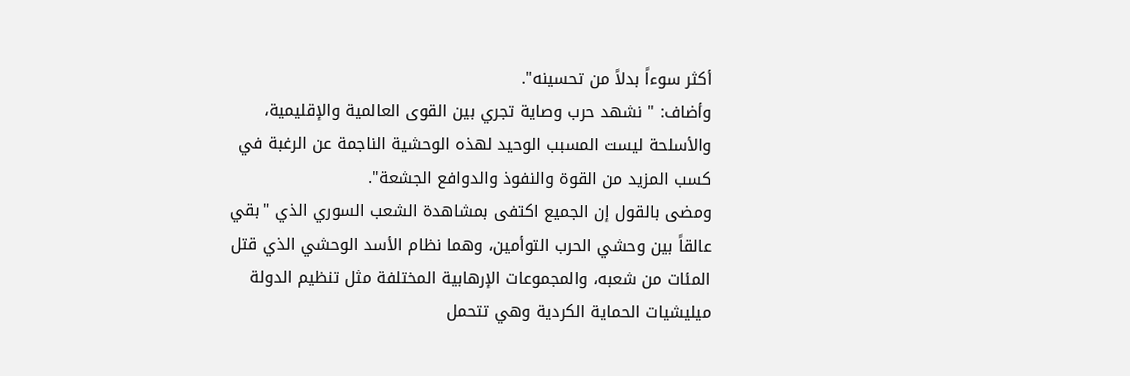أكثر سوءاً بدلاً من تحسينه".
وأضاف: " نشهد حرب وصاية تجري بين القوى العالمية والإقليمية، والأسلحة ليست المسبب الوحيد لهذه الوحشية الناجمة عن الرغبة في كسب المزيد من القوة والنفوذ والدوافع الجشعة".
ومضى بالقول إن الجميع اكتفى بمشاهدة الشعب السوري الذي "بقي عالقاً بين وحشي الحرب التوأمين، وهما نظام الأسد الوحشي الذي قتل المئات من شعبه، والمجموعات الإرهابية المختلفة مثل تنظيم الدولة ميليشيات الحماية الكردية وهي تتحمل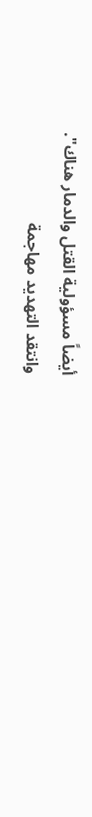أيضاً مسؤولية القتل والدمار هناك".
وانتقد التهديد مهاجمة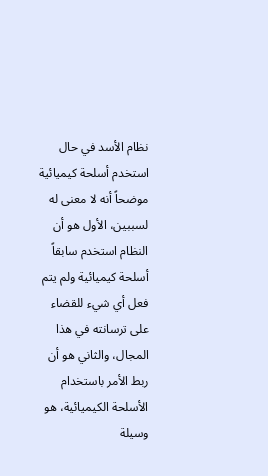نظام الأسد في حال استخدم أسلحة كيميائية موضحاً أنه لا معنى له لسببين، الأول هو أن النظام استخدم سابقاً أسلحة كيميائية ولم يتم فعل أي شيء للقضاء على ترسانته في هذا المجال، والثاني هو أن ربط الأمر باستخدام الأسلحة الكيميائية، هو وسيلة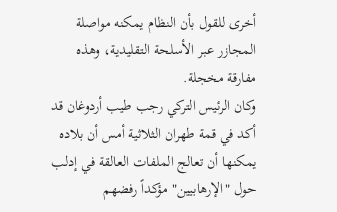أخرى للقول بأن النظام يمكنه مواصلة المجازر عبر الأسلحة التقليدية، وهذه مفارقة مخجلة.
وكان الرئيس التركي رجب طيب أردوغان قد أكد في قمة طهران الثلاثية أمس أن بلاده يمكنها أن تعالج الملفات العالقة في إدلب حول "الإرهابيين" مؤكداً رفضهم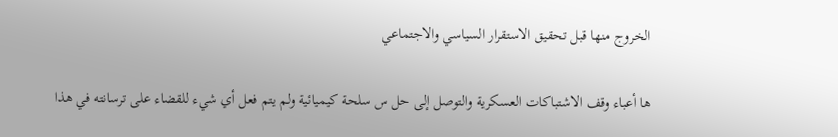الخروج منها قبل تحقيق الاستقرار السياسي والاجتماعي

ها أعباء وقف الاشتباكات العسكرية والتوصل إلى حل س سلحة كيميائية ولم يتم فعل أي شيء للقضاء على ترسانته في هذا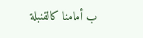ب أمامنا كالقنبلة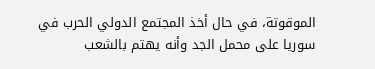الموقوتة، في حال أخذ المجتمع الدولي الحرب في سوريا على محمل الجد وأنه يهتم بالشعب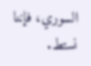السوري، فإننا نستط.